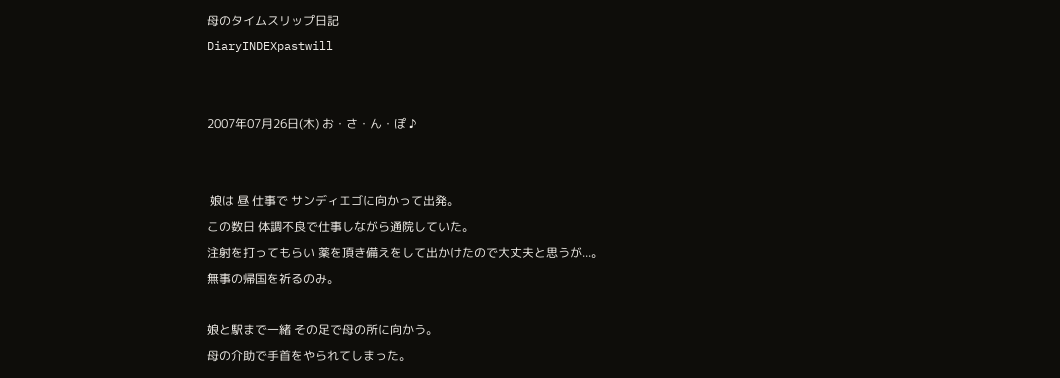母のタイムスリップ日記
DiaryINDEXpastwill


2007年07月26日(木) お・さ・ん・ぽ ♪


 娘は 昼 仕事で サンディエゴに向かって出発。
この数日 体調不良で仕事しながら通院していた。
注射を打ってもらい 薬を頂き備えをして出かけたので大丈夫と思うが...。
無事の帰国を祈るのみ。

娘と駅まで一緒 その足で母の所に向かう。
母の介助で手首をやられてしまった。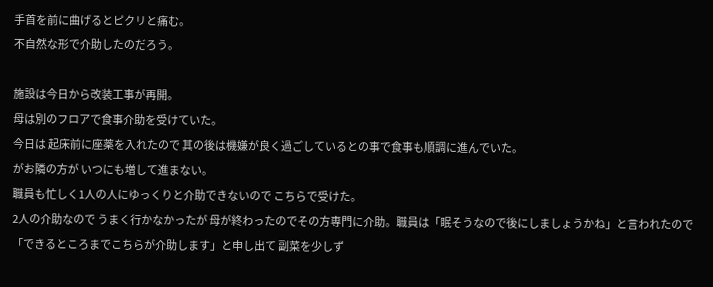手首を前に曲げるとピクリと痛む。
不自然な形で介助したのだろう。

施設は今日から改装工事が再開。
母は別のフロアで食事介助を受けていた。
今日は 起床前に座薬を入れたので 其の後は機嫌が良く過ごしているとの事で食事も順調に進んでいた。
がお隣の方が いつにも増して進まない。
職員も忙しく1人の人にゆっくりと介助できないので こちらで受けた。
2人の介助なので うまく行かなかったが 母が終わったのでその方専門に介助。職員は「眠そうなので後にしましょうかね」と言われたので「できるところまでこちらが介助します」と申し出て 副菜を少しず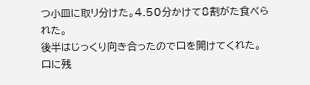つ小皿に取リ分けた。4.50分かけて8割がた食べられた。
後半はじっくり向き合ったので口を開けてくれた。
口に残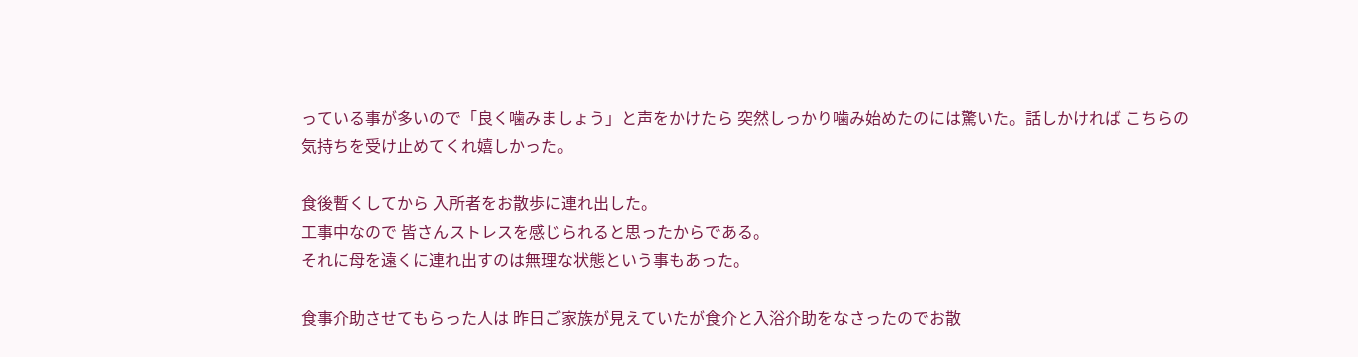っている事が多いので「良く噛みましょう」と声をかけたら 突然しっかり噛み始めたのには驚いた。話しかければ こちらの気持ちを受け止めてくれ嬉しかった。

食後暫くしてから 入所者をお散歩に連れ出した。
工事中なので 皆さんストレスを感じられると思ったからである。
それに母を遠くに連れ出すのは無理な状態という事もあった。

食事介助させてもらった人は 昨日ご家族が見えていたが食介と入浴介助をなさったのでお散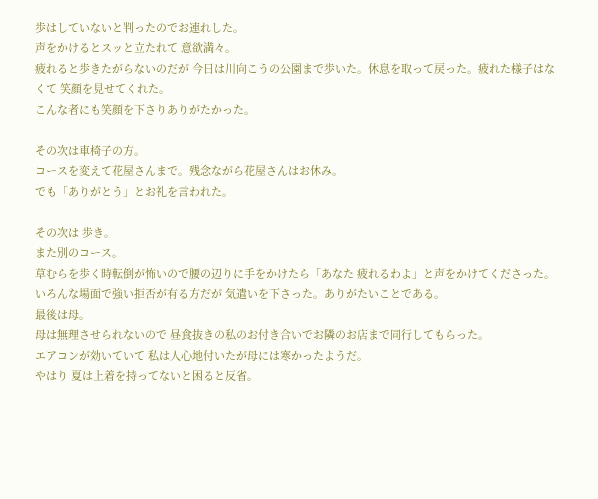歩はしていないと判ったのでお連れした。
声をかけるとスッと立たれて 意欲満々。
疲れると歩きたがらないのだが 今日は川向こうの公園まで歩いた。休息を取って戻った。疲れた様子はなくて 笑顔を見せてくれた。
こんな者にも笑顔を下さりありがたかった。

その次は車椅子の方。
コースを変えて花屋さんまで。残念ながら花屋さんはお休み。
でも「ありがとう」とお礼を言われた。

その次は 歩き。
また別のコース。
草むらを歩く時転倒が怖いので腰の辺りに手をかけたら「あなた 疲れるわよ」と声をかけてくださった。
いろんな場面で強い拒否が有る方だが 気遣いを下さった。ありがたいことである。
最後は母。
母は無理させられないので 昼食抜きの私のお付き合いでお隣のお店まで同行してもらった。
エアコンが効いていて 私は人心地付いたが母には寒かったようだ。
やはり 夏は上着を持ってないと困ると反省。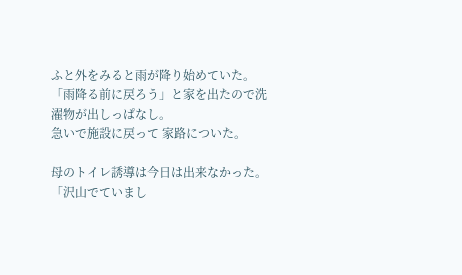ふと外をみると雨が降り始めていた。
「雨降る前に戻ろう」と家を出たので洗濯物が出しっぱなし。
急いで施設に戻って 家路についた。

母のトイレ誘導は今日は出来なかった。
「沢山でていまし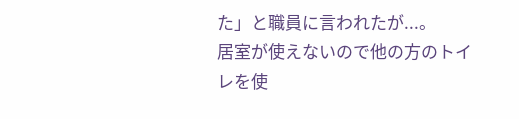た」と職員に言われたが...。
居室が使えないので他の方のトイレを使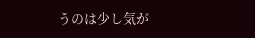うのは少し気が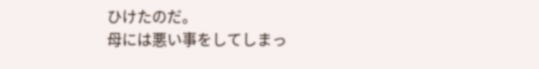ひけたのだ。
母には悪い事をしてしまっ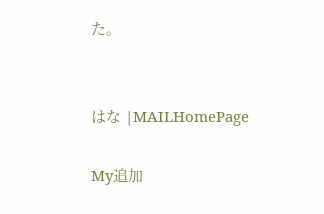た。


はな |MAILHomePage

My追加